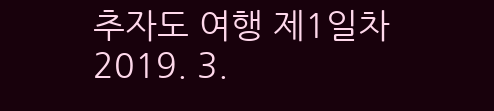추자도 여행 제1일차 2019. 3.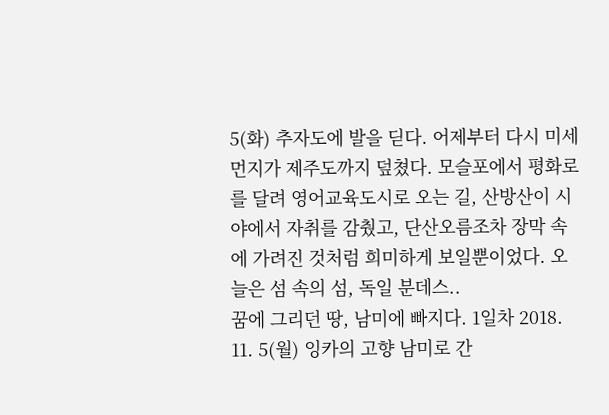5(화) 추자도에 발을 딛다. 어제부터 다시 미세먼지가 제주도까지 덮쳤다. 모슬포에서 평화로를 달려 영어교육도시로 오는 길, 산방산이 시야에서 자취를 감췄고, 단산오름조차 장막 속에 가려진 것처럼 희미하게 보일뿐이었다. 오늘은 섬 속의 섬, 독일 분데스..
꿈에 그리던 땅, 남미에 빠지다. 1일차 2018. 11. 5(월) 잉카의 고향 남미로 간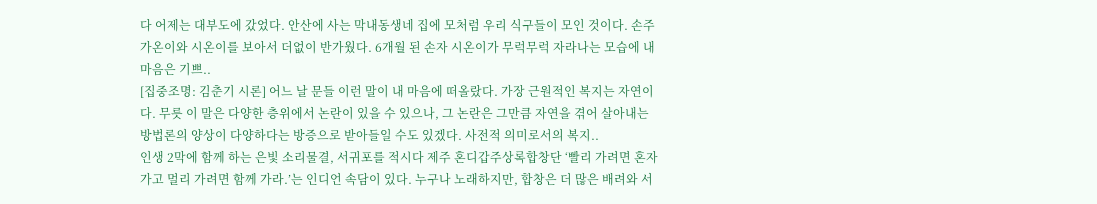다 어제는 대부도에 갔었다. 안산에 사는 막내동생네 집에 모처럼 우리 식구들이 모인 것이다. 손주 가온이와 시온이를 보아서 더없이 반가웠다. 6개월 된 손자 시온이가 무럭무럭 자라나는 모습에 내 마음은 기쁘..
[집중조명: 김춘기 시론] 어느 날 문들 이런 말이 내 마음에 떠올랐다. 가장 근원적인 복지는 자연이다. 무릇 이 말은 다양한 층위에서 논란이 있을 수 있으나, 그 논란은 그만큼 자연을 겪어 살아내는 방법론의 양상이 다양하다는 방증으로 받아들일 수도 있겠다. 사전적 의미로서의 복지..
인생 2막에 함께 하는 은빛 소리물결, 서귀포를 적시다 제주 혼디갑주상록합창단 ‘빨리 가려면 혼자가고 멀리 가려면 함께 가라.’는 인디언 속담이 있다. 누구나 노래하지만, 합창은 더 많은 배려와 서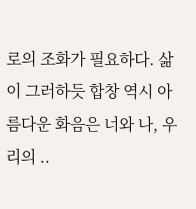로의 조화가 필요하다. 삶이 그러하듯 합창 역시 아름다운 화음은 너와 나, 우리의 ..